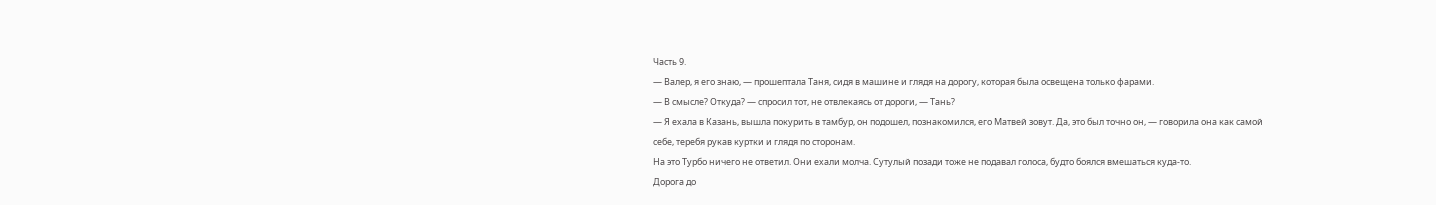Часть 9.
— Валер, я его знаю, — прошептала Таня, сидя в машине и глядя на дорогу, которая была освещена только фарами.
— В смысле? Откуда? — спросил тот, не отвлекаясь от дороги, — Тань?
— Я ехала в Казань, вышла покурить в тамбур, он подошел, познакомился, его Матвей зовут. Да, это был точно он, — говорила она как самой себе, теребя рукав куртки и глядя по сторонам.
На это Турбо ничего не ответил. Они ехали молча. Сутулый позади тоже не подавал голоса, будто боялся вмешаться куда-то.
Дорога до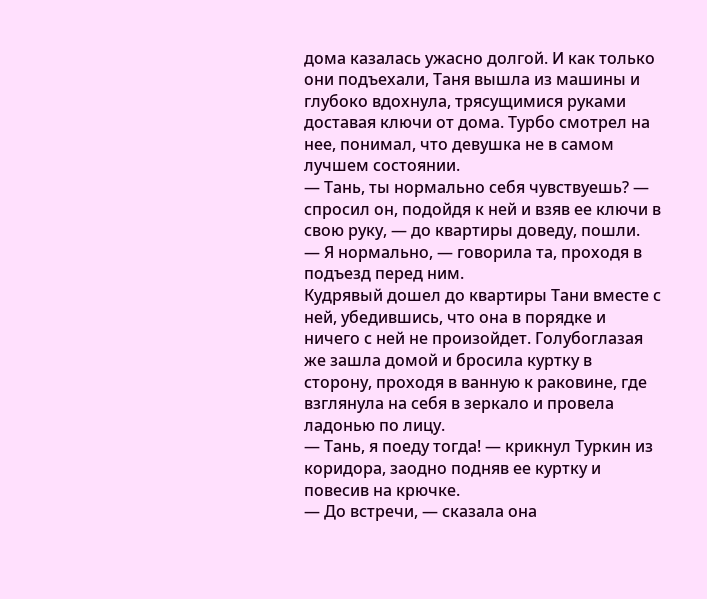дома казалась ужасно долгой. И как только они подъехали, Таня вышла из машины и глубоко вдохнула, трясущимися руками доставая ключи от дома. Турбо смотрел на нее, понимал, что девушка не в самом лучшем состоянии.
— Тань, ты нормально себя чувствуешь? — спросил он, подойдя к ней и взяв ее ключи в свою руку, — до квартиры доведу, пошли.
— Я нормально, — говорила та, проходя в подъезд перед ним.
Кудрявый дошел до квартиры Тани вместе с ней, убедившись, что она в порядке и ничего с ней не произойдет. Голубоглазая же зашла домой и бросила куртку в сторону, проходя в ванную к раковине, где взглянула на себя в зеркало и провела ладонью по лицу.
— Тань, я поеду тогда! — крикнул Туркин из коридора, заодно подняв ее куртку и повесив на крючке.
— До встречи, — сказала она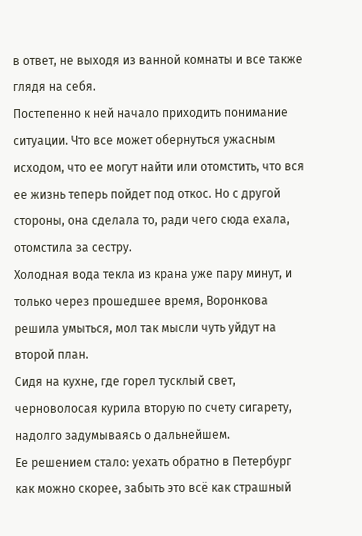в ответ, не выходя из ванной комнаты и все также глядя на себя.
Постепенно к ней начало приходить понимание ситуации. Что все может обернуться ужасным исходом, что ее могут найти или отомстить, что вся ее жизнь теперь пойдет под откос. Но с другой стороны, она сделала то, ради чего сюда ехала, отомстила за сестру.
Холодная вода текла из крана уже пару минут, и только через прошедшее время, Воронкова решила умыться, мол так мысли чуть уйдут на второй план.
Сидя на кухне, где горел тусклый свет, черноволосая курила вторую по счету сигарету, надолго задумываясь о дальнейшем.
Ее решением стало: уехать обратно в Петербург как можно скорее, забыть это всё как страшный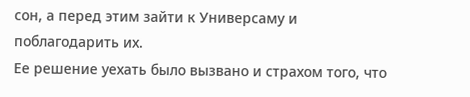сон, а перед этим зайти к Универсаму и поблагодарить их.
Ее решение уехать было вызвано и страхом того, что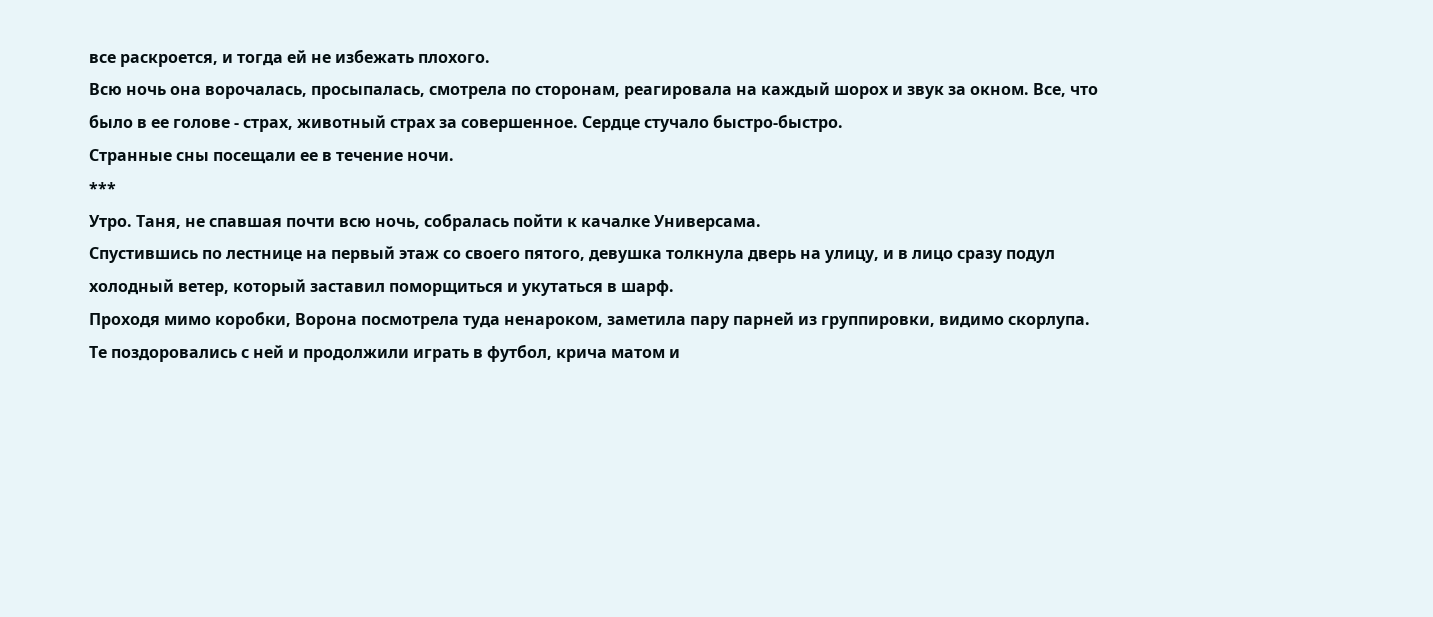все раскроется, и тогда ей не избежать плохого.
Всю ночь она ворочалась, просыпалась, смотрела по сторонам, реагировала на каждый шорох и звук за окном. Все, что было в ее голове - страх, животный страх за совершенное. Сердце стучало быстро-быстро.
Странные сны посещали ее в течение ночи.
***
Утро. Таня, не спавшая почти всю ночь, собралась пойти к качалке Универсама.
Спустившись по лестнице на первый этаж со своего пятого, девушка толкнула дверь на улицу, и в лицо сразу подул холодный ветер, который заставил поморщиться и укутаться в шарф.
Проходя мимо коробки, Ворона посмотрела туда ненароком, заметила пару парней из группировки, видимо скорлупа.
Те поздоровались с ней и продолжили играть в футбол, крича матом и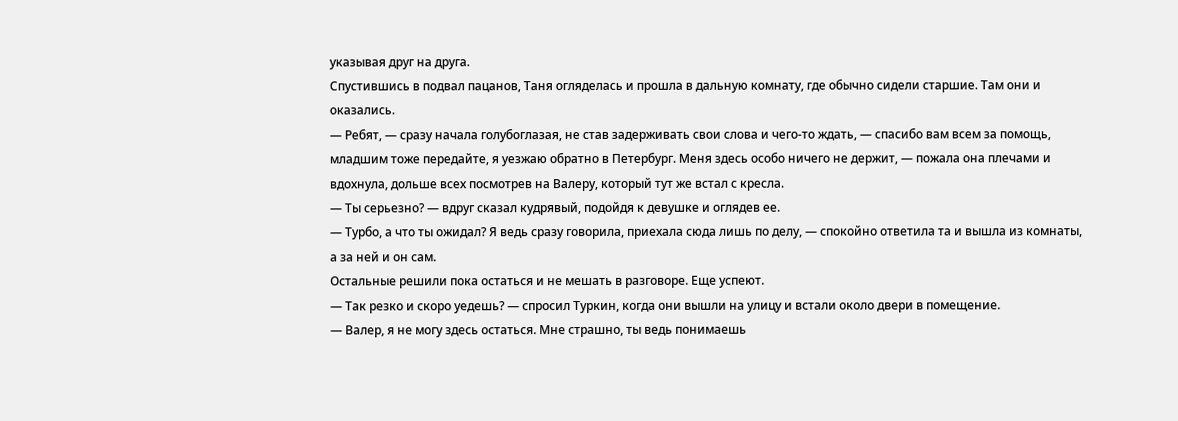указывая друг на друга.
Спустившись в подвал пацанов, Таня огляделась и прошла в дальную комнату, где обычно сидели старшие. Там они и оказались.
— Ребят, — сразу начала голубоглазая, не став задерживать свои слова и чего-то ждать, — спасибо вам всем за помощь, младшим тоже передайте, я уезжаю обратно в Петербург. Меня здесь особо ничего не держит, — пожала она плечами и вдохнула, дольше всех посмотрев на Валеру, который тут же встал с кресла.
— Ты серьезно? — вдруг сказал кудрявый, подойдя к девушке и оглядев ее.
— Турбо, а что ты ожидал? Я ведь сразу говорила, приехала сюда лишь по делу, — спокойно ответила та и вышла из комнаты, а за ней и он сам.
Остальные решили пока остаться и не мешать в разговоре. Еще успеют.
— Так резко и скоро уедешь? — спросил Туркин, когда они вышли на улицу и встали около двери в помещение.
— Валер, я не могу здесь остаться. Мне страшно, ты ведь понимаешь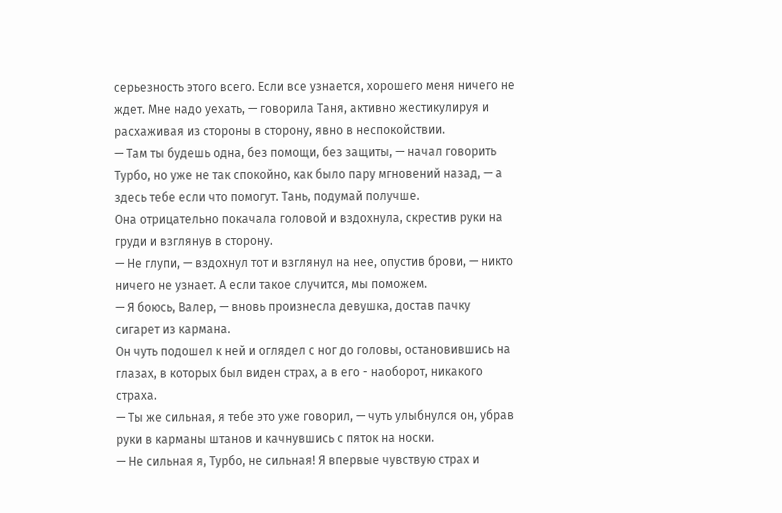серьезность этого всего. Если все узнается, хорошего меня ничего не ждет. Мне надо уехать, — говорила Таня, активно жестикулируя и расхаживая из стороны в сторону, явно в неспокойствии.
— Там ты будешь одна, без помощи, без защиты, — начал говорить Турбо, но уже не так спокойно, как было пару мгновений назад, — а здесь тебе если что помогут. Тань, подумай получше.
Она отрицательно покачала головой и вздохнула, скрестив руки на груди и взглянув в сторону.
— Не глупи, — вздохнул тот и взглянул на нее, опустив брови, — никто ничего не узнает. А если такое случится, мы поможем.
— Я боюсь, Валер, — вновь произнесла девушка, достав пачку сигарет из кармана.
Он чуть подошел к ней и оглядел с ног до головы, остановившись на глазах, в которых был виден страх, а в его - наоборот, никакого страха.
— Ты же сильная, я тебе это уже говорил, — чуть улыбнулся он, убрав руки в карманы штанов и качнувшись с пяток на носки.
— Не сильная я, Турбо, не сильная! Я впервые чувствую страх и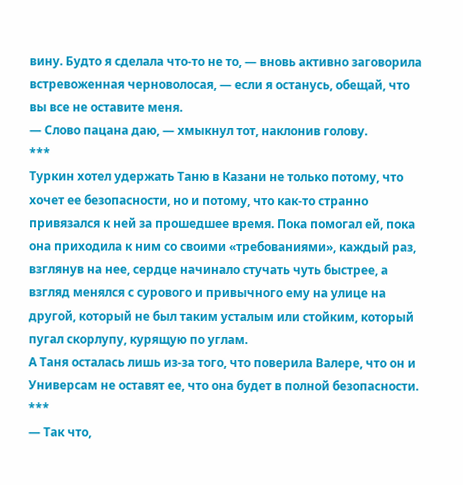вину. Будто я сделала что-то не то, — вновь активно заговорила встревоженная черноволосая, — если я останусь, обещай, что вы все не оставите меня.
— Слово пацана даю, — хмыкнул тот, наклонив голову.
***
Туркин хотел удержать Таню в Казани не только потому, что хочет ее безопасности, но и потому, что как-то странно привязался к ней за прошедшее время. Пока помогал ей, пока она приходила к ним со своими «требованиями», каждый раз, взглянув на нее, сердце начинало стучать чуть быстрее, а взгляд менялся с сурового и привычного ему на улице на другой, который не был таким усталым или стойким, который пугал скорлупу, курящую по углам.
А Таня осталась лишь из-за того, что поверила Валере, что он и Универсам не оставят ее, что она будет в полной безопасности.
***
— Так что,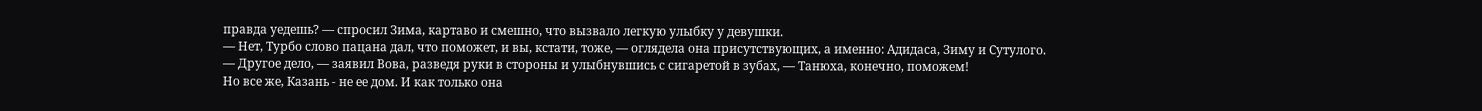правда уедешь? — спросил Зима, картаво и смешно, что вызвало легкую улыбку у девушки.
— Нет, Турбо слово пацана дал, что поможет, и вы, кстати, тоже, — оглядела она присутствующих, а именно: Адидаса, Зиму и Сутулого.
— Другое дело, — заявил Вова, разведя руки в стороны и улыбнувшись с сигаретой в зубах, — Танюха, конечно, поможем!
Но все же, Казань - не ее дом. И как только она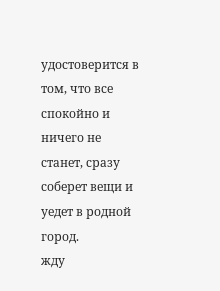удостоверится в том, что все спокойно и ничего не станет, сразу соберет вещи и уедет в родной город.
жду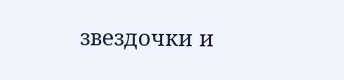звездочки и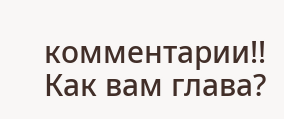комментарии!! Как вам глава?